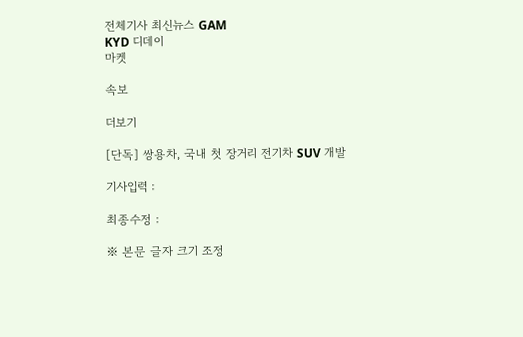전체기사 최신뉴스 GAM
KYD 디데이
마켓

속보

더보기

[단독] 쌍용차, 국내 첫 장거리 전기차 SUV 개발

기사입력 :

최종수정 :

※ 본문 글자 크기 조정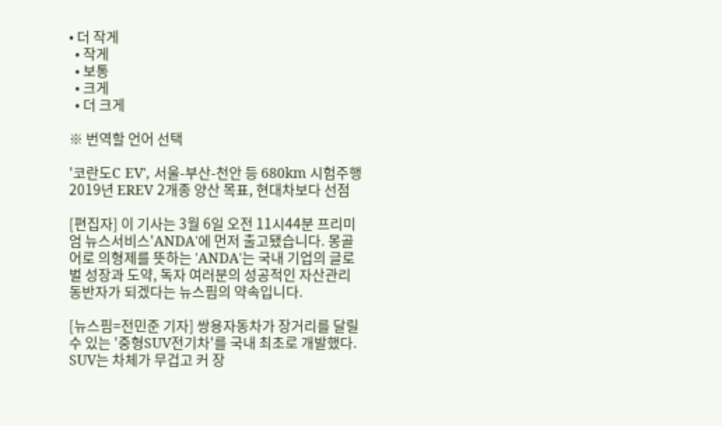• 더 작게
  • 작게
  • 보통
  • 크게
  • 더 크게

※ 번역할 언어 선택

'코란도C EV', 서울-부산-천안 등 680km 시험주행
2019년 EREV 2개종 양산 목표, 현대차보다 선점

[편집자] 이 기사는 3월 6일 오전 11시44분 프리미엄 뉴스서비스'ANDA'에 먼저 출고됐습니다. 몽골어로 의형제를 뜻하는 'ANDA'는 국내 기업의 글로벌 성장과 도약, 독자 여러분의 성공적인 자산관리 동반자가 되겠다는 뉴스핌의 약속입니다.

[뉴스핌=전민준 기자] 쌍용자동차가 장거리를 달릴 수 있는 '중형SUV전기차'를 국내 최초로 개발했다. SUV는 차체가 무겁고 커 장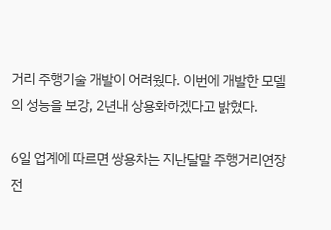거리 주행기술 개발이 어려웠다. 이번에 개발한 모델의 성능을 보강, 2년내 상용화하겠다고 밝혔다.

6일 업계에 따르면 쌍용차는 지난달말 주행거리연장 전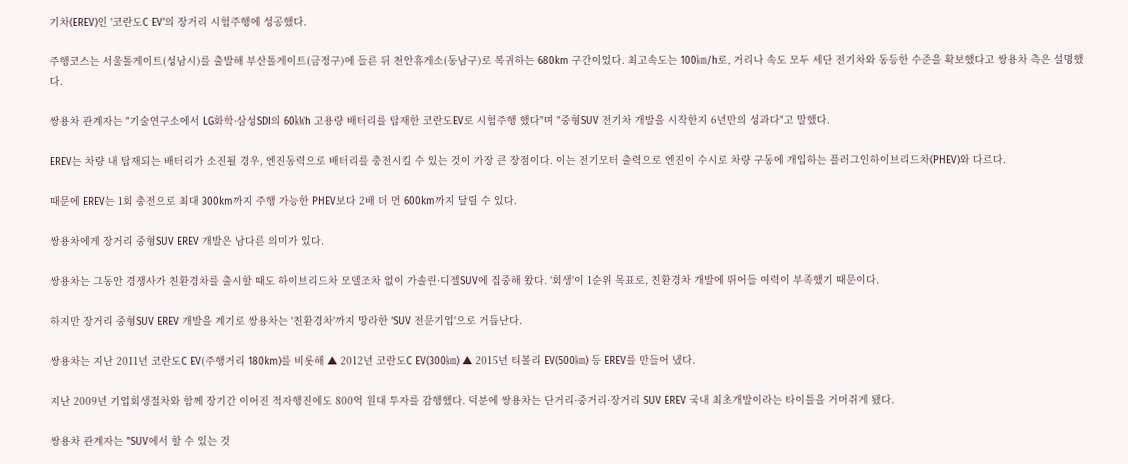기차(EREV)인 '코란도C EV'의 장거리 시험주행에 성공했다.

주행코스는 서울톨게이트(성남시)를 출발해 부산톨게이트(금정구)에 들른 뒤 천안휴게소(동남구)로 복귀하는 680km 구간이었다. 최고속도는 100㎞/h로, 거리나 속도 모두 세단 전기차와 동등한 수준을 확보했다고 쌍용차 측은 설명했다.

쌍용차 관계자는 "기술연구소에서 LG화학·삼성SDI의 60㎾h 고용량 배터리를 탑재한 코란도EV로 시험주행 했다"며 "중형SUV 전기차 개발을 시작한지 6년만의 성과다"고 말했다.

EREV는 차량 내 탑재되는 배터리가 소진될 경우, 엔진동력으로 배터리를 충전시킬 수 있는 것이 가장 큰 장점이다. 이는 전기모터 출력으로 엔진이 수시로 차량 구동에 개입하는 플러그인하이브리드차(PHEV)와 다르다.

때문에 EREV는 1회 충전으로 최대 300km까지 주행 가능한 PHEV보다 2배 더 먼 600km까지 달릴 수 있다.

쌍용차에게 장거리 중형SUV EREV 개발은 남다른 의미가 있다.

쌍용차는 그동안 경쟁사가 친환경차를 출시할 때도 하이브리드차 모델조차 없이 가솔린·디젤SUV에 집중해 왔다. '회생'이 1순위 목표로, 친환경차 개발에 뛰어들 여력이 부족했기 때문이다.

하지만 장거리 중형SUV EREV 개발을 계기로 쌍용차는 '친환경차'까지 망라한 'SUV 전문기업'으로 거듭난다.

쌍용차는 지난 2011년 코란도C EV(주행거리 180km)를 비롯해 ▲ 2012년 코란도C EV(300㎞) ▲ 2015년 티볼리 EV(500㎞) 등 EREV를 만들어 냈다.

지난 2009년 기업회생절차와 함께 장기간 이어진 적자행진에도 800억 원대 투자를 감행했다. 덕분에 쌍용차는 단거리·중거리·장거리 SUV EREV 국내 최초개발이라는 타이틀을 거머쥐게 됐다.

쌍용차 관계자는 "SUV에서 할 수 있는 것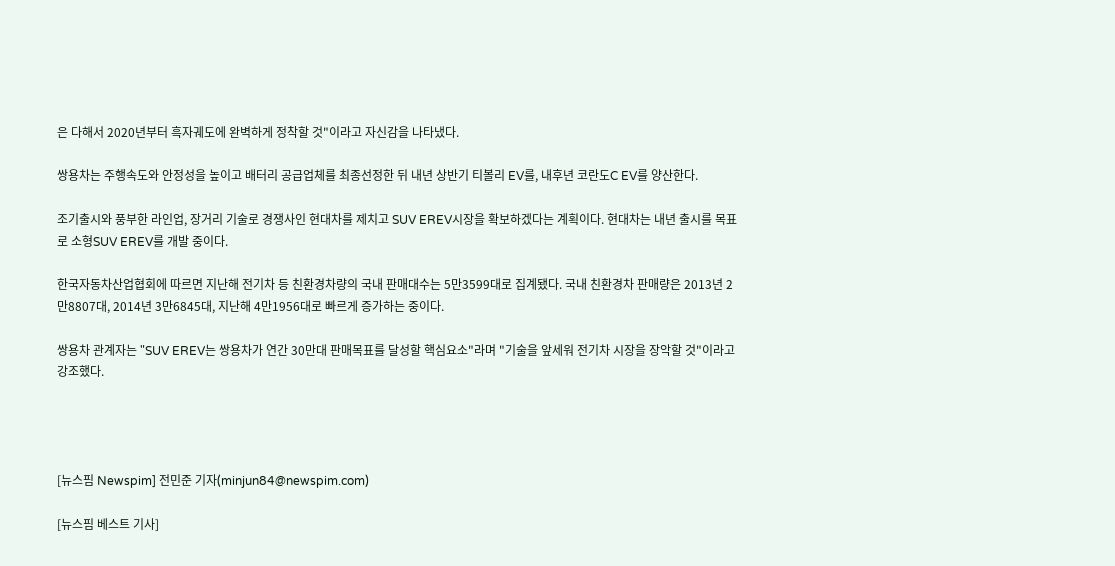은 다해서 2020년부터 흑자궤도에 완벽하게 정착할 것"이라고 자신감을 나타냈다.

쌍용차는 주행속도와 안정성을 높이고 배터리 공급업체를 최종선정한 뒤 내년 상반기 티볼리 EV를, 내후년 코란도C EV를 양산한다.

조기출시와 풍부한 라인업, 장거리 기술로 경쟁사인 현대차를 제치고 SUV EREV시장을 확보하겠다는 계획이다. 현대차는 내년 출시를 목표로 소형SUV EREV를 개발 중이다.

한국자동차산업협회에 따르면 지난해 전기차 등 친환경차량의 국내 판매대수는 5만3599대로 집계됐다. 국내 친환경차 판매량은 2013년 2만8807대, 2014년 3만6845대, 지난해 4만1956대로 빠르게 증가하는 중이다.

쌍용차 관계자는 "SUV EREV는 쌍용차가 연간 30만대 판매목표를 달성할 핵심요소"라며 "기술을 앞세워 전기차 시장을 장악할 것"이라고 강조했다.




[뉴스핌 Newspim] 전민준 기자(minjun84@newspim.com)

[뉴스핌 베스트 기사]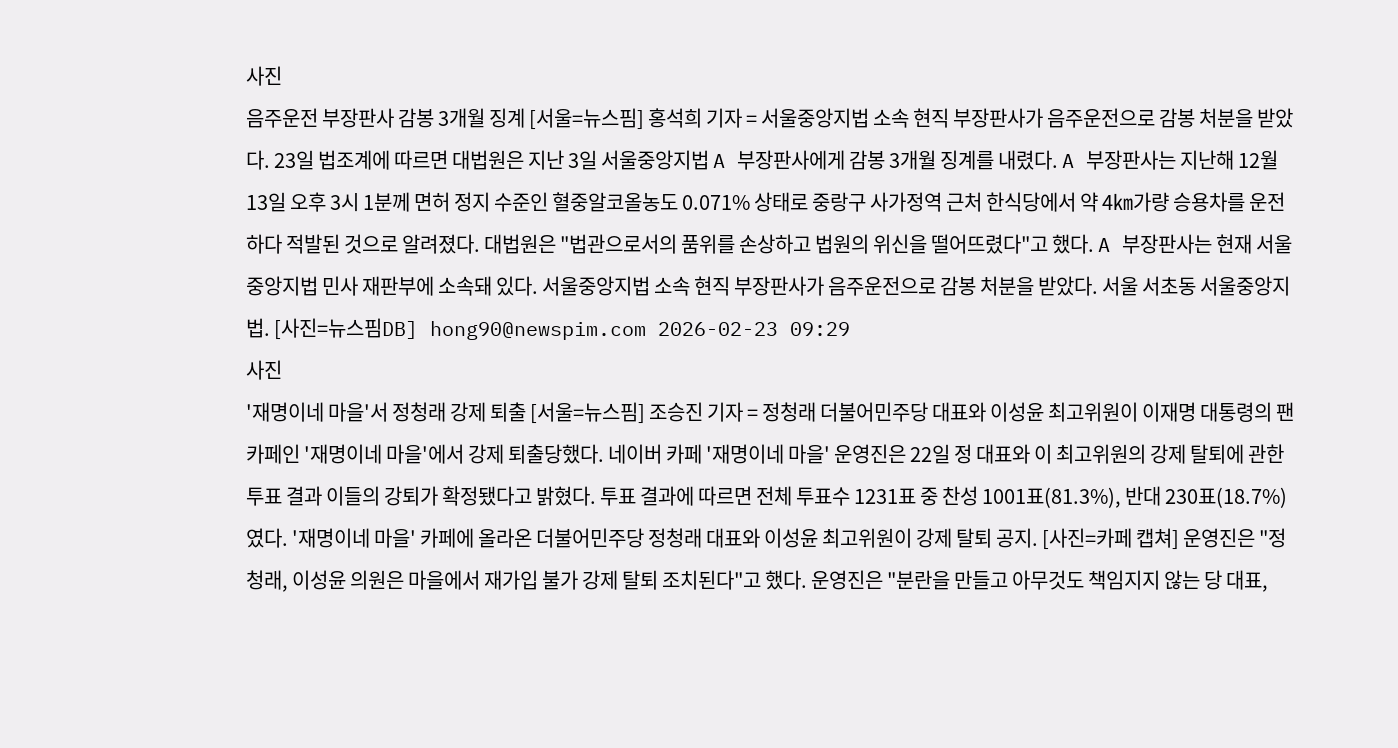사진
음주운전 부장판사 감봉 3개월 징계 [서울=뉴스핌] 홍석희 기자 = 서울중앙지법 소속 현직 부장판사가 음주운전으로 감봉 처분을 받았다. 23일 법조계에 따르면 대법원은 지난 3일 서울중앙지법 A 부장판사에게 감봉 3개월 징계를 내렸다. A 부장판사는 지난해 12월 13일 오후 3시 1분께 면허 정지 수준인 혈중알코올농도 0.071% 상태로 중랑구 사가정역 근처 한식당에서 약 4㎞가량 승용차를 운전하다 적발된 것으로 알려졌다. 대법원은 "법관으로서의 품위를 손상하고 법원의 위신을 떨어뜨렸다"고 했다. A 부장판사는 현재 서울중앙지법 민사 재판부에 소속돼 있다. 서울중앙지법 소속 현직 부장판사가 음주운전으로 감봉 처분을 받았다. 서울 서초동 서울중앙지법. [사진=뉴스핌DB] hong90@newspim.com 2026-02-23 09:29
사진
'재명이네 마을'서 정청래 강제 퇴출 [서울=뉴스핌] 조승진 기자 = 정청래 더불어민주당 대표와 이성윤 최고위원이 이재명 대통령의 팬 카페인 '재명이네 마을'에서 강제 퇴출당했다. 네이버 카페 '재명이네 마을' 운영진은 22일 정 대표와 이 최고위원의 강제 탈퇴에 관한 투표 결과 이들의 강퇴가 확정됐다고 밝혔다. 투표 결과에 따르면 전체 투표수 1231표 중 찬성 1001표(81.3%), 반대 230표(18.7%)였다. '재명이네 마을' 카페에 올라온 더불어민주당 정청래 대표와 이성윤 최고위원이 강제 탈퇴 공지. [사진=카페 캡쳐] 운영진은 "정청래, 이성윤 의원은 마을에서 재가입 불가 강제 탈퇴 조치된다"고 했다. 운영진은 "분란을 만들고 아무것도 책임지지 않는 당 대표,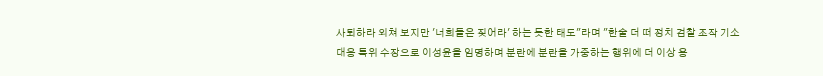사퇴하라 외쳐 보지만 '너희들은 짖어라' 하는 듯한 태도"라며 "한술 더 떠 정치 검찰 조작 기소 대응 특위 수장으로 이성윤을 임명하며 분란에 분란을 가중하는 행위에 더 이상 용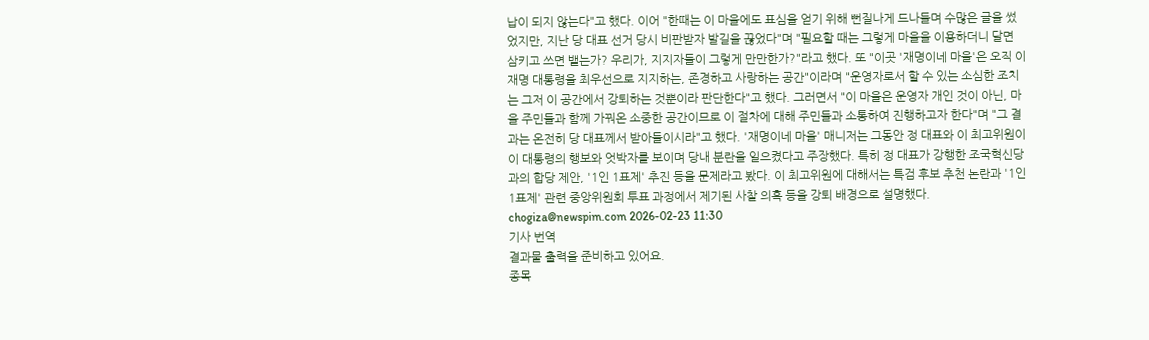납이 되지 않는다"고 했다. 이어 "한때는 이 마을에도 표심을 얻기 위해 뻔질나게 드나들며 수많은 글을 썼었지만, 지난 당 대표 선거 당시 비판받자 발길을 끊었다"며 "필요할 때는 그렇게 마을을 이용하더니 달면 삼키고 쓰면 뱉는가? 우리가, 지지자들이 그렇게 만만한가?"라고 했다. 또 "이곳 '재명이네 마을'은 오직 이재명 대통령을 최우선으로 지지하는, 존경하고 사랑하는 공간"이라며 "운영자로서 할 수 있는 소심한 조치는 그저 이 공간에서 강퇴하는 것뿐이라 판단한다"고 했다. 그러면서 "이 마을은 운영자 개인 것이 아닌, 마을 주민들과 함께 가꿔온 소중한 공간이므로 이 절차에 대해 주민들과 소통하여 진행하고자 한다"며 "그 결과는 온전히 당 대표께서 받아들이시라"고 했다. '재명이네 마을' 매니저는 그동안 정 대표와 이 최고위원이 이 대통령의 행보와 엇박자를 보이며 당내 분란을 일으켰다고 주장했다. 특히 정 대표가 강행한 조국혁신당과의 합당 제안, '1인 1표제' 추진 등을 문제라고 봤다. 이 최고위원에 대해서는 특검 후보 추천 논란과 '1인 1표제' 관련 중앙위원회 투표 과정에서 제기된 사찰 의혹 등을 강퇴 배경으로 설명했다.  chogiza@newspim.com 2026-02-23 11:30
기사 번역
결과물 출력을 준비하고 있어요.
종목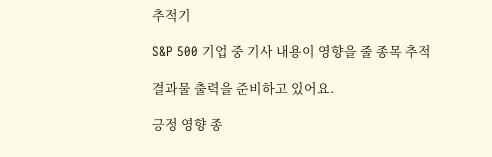추적기

S&P 500 기업 중 기사 내용이 영향을 줄 종목 추적

결과물 출력을 준비하고 있어요.

긍정 영향 종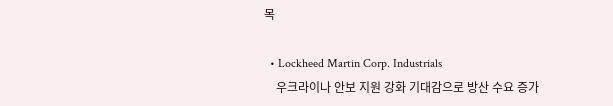목

  • Lockheed Martin Corp. Industrials
    우크라이나 안보 지원 강화 기대감으로 방산 수요 증가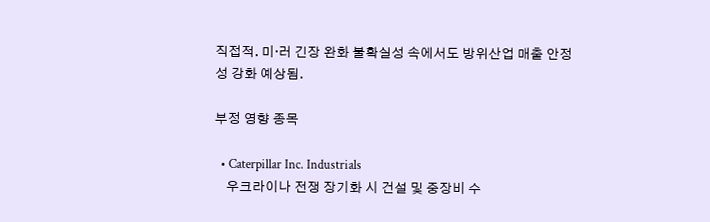직접적. 미·러 긴장 완화 불확실성 속에서도 방위산업 매출 안정성 강화 예상됨.

부정 영향 종목

  • Caterpillar Inc. Industrials
    우크라이나 전쟁 장기화 시 건설 및 중장비 수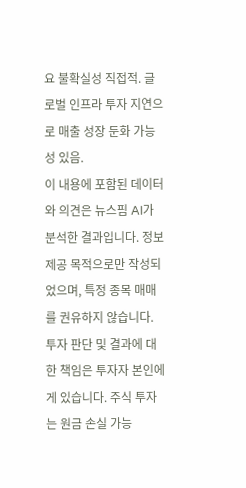요 불확실성 직접적. 글로벌 인프라 투자 지연으로 매출 성장 둔화 가능성 있음.
이 내용에 포함된 데이터와 의견은 뉴스핌 AI가 분석한 결과입니다. 정보 제공 목적으로만 작성되었으며, 특정 종목 매매를 권유하지 않습니다. 투자 판단 및 결과에 대한 책임은 투자자 본인에게 있습니다. 주식 투자는 원금 손실 가능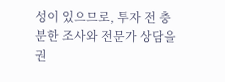성이 있으므로, 투자 전 충분한 조사와 전문가 상담을 권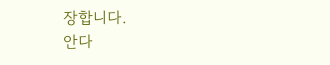장합니다.
안다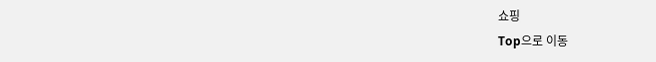쇼핑
Top으로 이동